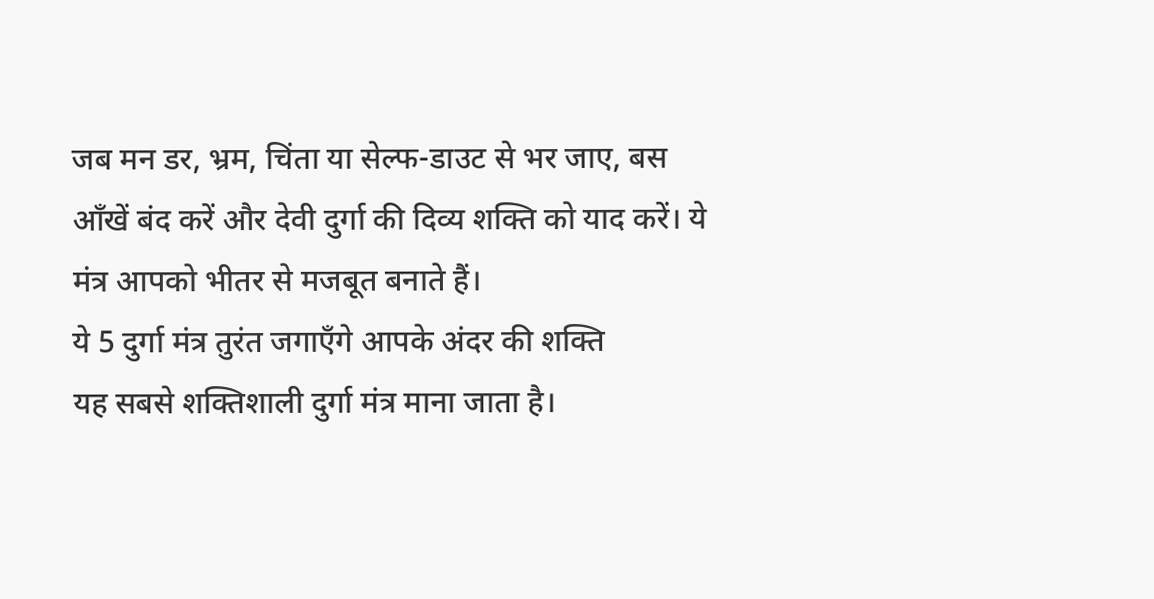जब मन डर, भ्रम, चिंता या सेल्फ-डाउट से भर जाए, बस आँखें बंद करें और देवी दुर्गा की दिव्य शक्ति को याद करें। ये मंत्र आपको भीतर से मजबूत बनाते हैं।
ये 5 दुर्गा मंत्र तुरंत जगाएँगे आपके अंदर की शक्ति
यह सबसे शक्तिशाली दुर्गा मंत्र माना जाता है।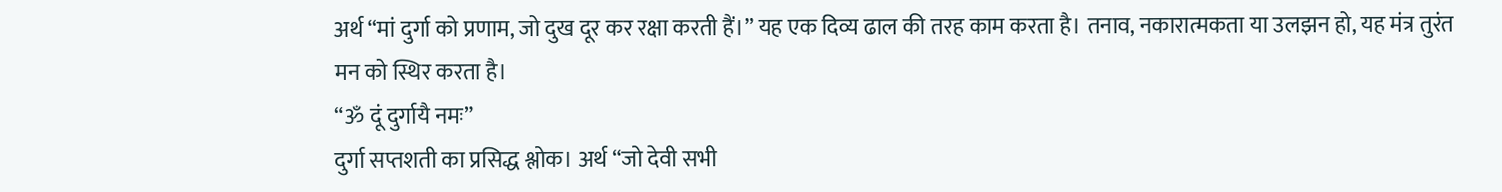अर्थ “मां दुर्गा को प्रणाम, जो दुख दूर कर रक्षा करती हैं।” यह एक दिव्य ढाल की तरह काम करता है। तनाव, नकारात्मकता या उलझन हो, यह मंत्र तुरंत मन को स्थिर करता है।
“ॐ दूं दुर्गायै नमः”
दुर्गा सप्तशती का प्रसिद्ध श्लोक। अर्थ “जो देवी सभी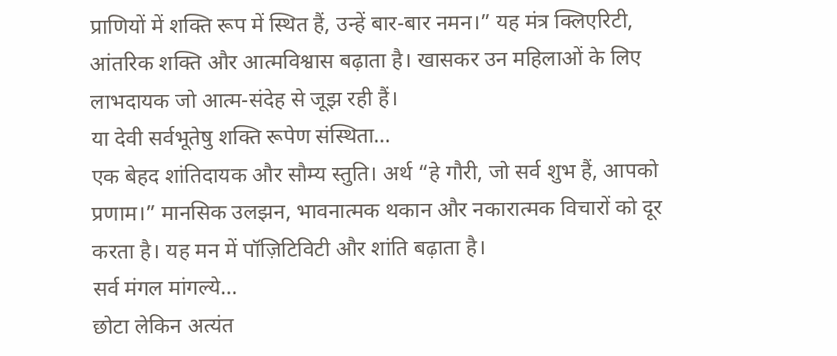प्राणियों में शक्ति रूप में स्थित हैं, उन्हें बार-बार नमन।” यह मंत्र क्लिएरिटी, आंतरिक शक्ति और आत्मविश्वास बढ़ाता है। खासकर उन महिलाओं के लिए लाभदायक जो आत्म-संदेह से जूझ रही हैं।
या देवी सर्वभूतेषु शक्ति रूपेण संस्थिता…
एक बेहद शांतिदायक और सौम्य स्तुति। अर्थ “हे गौरी, जो सर्व शुभ हैं, आपको प्रणाम।” मानसिक उलझन, भावनात्मक थकान और नकारात्मक विचारों को दूर करता है। यह मन में पॉज़िटिविटी और शांति बढ़ाता है।
सर्व मंगल मांगल्ये…
छोटा लेकिन अत्यंत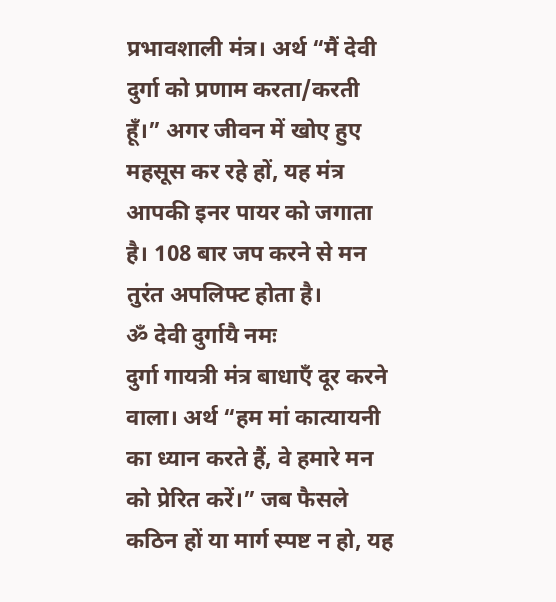प्रभावशाली मंत्र। अर्थ “मैं देवी दुर्गा को प्रणाम करता/करती हूँ।” अगर जीवन में खोए हुए महसूस कर रहे हों, यह मंत्र आपकी इनर पायर को जगाता है। 108 बार जप करने से मन तुरंत अपलिफ्ट होता है।
ॐ देवी दुर्गायै नमः
दुर्गा गायत्री मंत्र बाधाएँ दूर करने वाला। अर्थ “हम मां कात्यायनी का ध्यान करते हैं, वे हमारे मन को प्रेरित करें।” जब फैसले कठिन हों या मार्ग स्पष्ट न हो, यह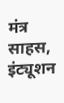मंत्र साहस, इंट्यूशन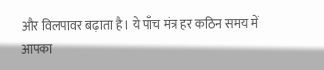और विलपावर बढ़ाता है। ये पाँच मंत्र हर कठिन समय में आपका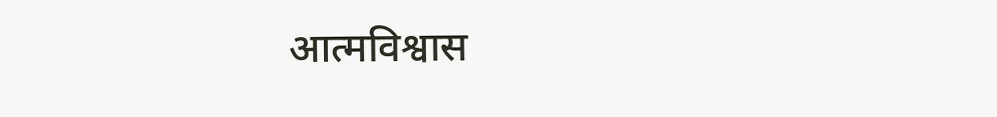आत्मविश्वास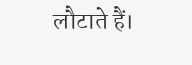लौटाते हैं।